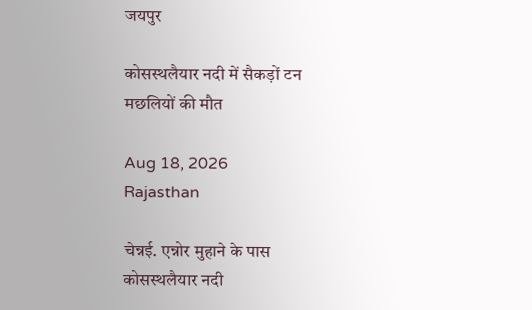जयपुर

कोसस्थलैयार नदी में सैकड़ों टन मछलियों की मौत

Aug 18, 2026
Rajasthan

चेन्नई. एन्नोर मुहाने के पास कोसस्थलैयार नदी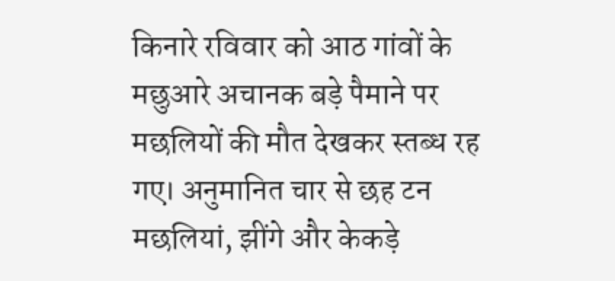किनारे रविवार को आठ गांवों के मछुआरे अचानक बड़े पैमाने पर मछलियों की मौत देखकर स्तब्ध रह गए। अनुमानित चार से छह टन मछलियां, झींगे और केकड़े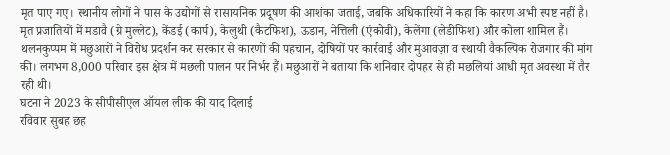मृत पाए गए। स्थानीय लोगों ने पास के उद्योगों से रासायनिक प्रदूषण की आशंका जताई, जबकि अधिकारियों ने कहा कि कारण अभी स्पष्ट नहीं है। मृत प्रजातियों में मडावै (ग्रे मुल्लेट), केंडई (कार्प), केलुथी (कैटफिश), ऊडान, नेत्तिली (एंकोवी), केलेंगा (लेडीफिश) और कोला शामिल हैं। थलनकुप्पम में मछुआरों ने विरोध प्रदर्शन कर सरकार से कारणों की पहचान, दोषियों पर कार्रवाई और मुआवज़ा व स्थायी वैकल्पिक रोजगार की मांग की। लगभग 8,000 परिवार इस क्षेत्र में मछली पालन पर निर्भर हैं। मछुआरों ने बताया कि शनिवार दोपहर से ही मछलियां आधी मृत अवस्था में तैर रही थी।
घटना ने 2023 के सीपीसीएल ऑयल लीक की याद दिलाई
रविवार सुबह छह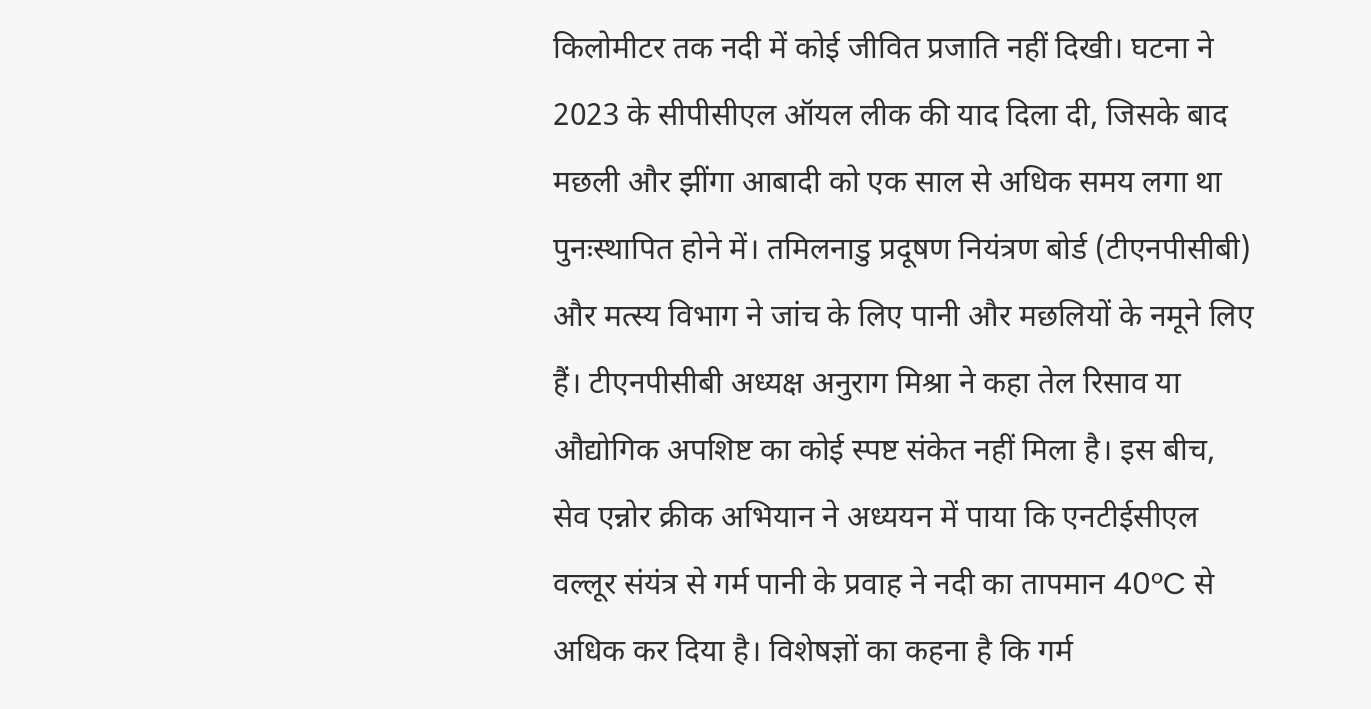किलोमीटर तक नदी में कोई जीवित प्रजाति नहीं दिखी। घटना ने 2023 के सीपीसीएल ऑयल लीक की याद दिला दी, जिसके बाद मछली और झींगा आबादी को एक साल से अधिक समय लगा था पुनःस्थापित होने में। तमिलनाडु प्रदूषण नियंत्रण बोर्ड (टीएनपीसीबी) और मत्स्य विभाग ने जांच के लिए पानी और मछलियों के नमूने लिए हैं। टीएनपीसीबी अध्यक्ष अनुराग मिश्रा ने कहा तेल रिसाव या औद्योगिक अपशिष्ट का कोई स्पष्ट संकेत नहीं मिला है। इस बीच, सेव एन्नोर क्रीक अभियान ने अध्ययन में पाया कि एनटीईसीएल वल्लूर संयंत्र से गर्म पानी के प्रवाह ने नदी का तापमान 40°C से अधिक कर दिया है। विशेषज्ञों का कहना है कि गर्म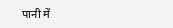पानी में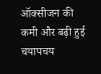ऑक्सीजन की कमी और बढ़ी हुई चयापचय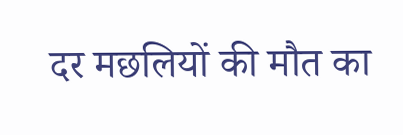दर मछलियों की मौत का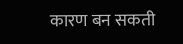कारण बन सकती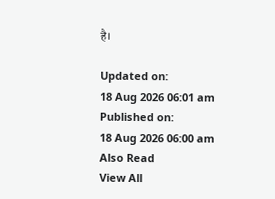है।

Updated on:
18 Aug 2026 06:01 am
Published on:
18 Aug 2026 06:00 am
Also Read
View All